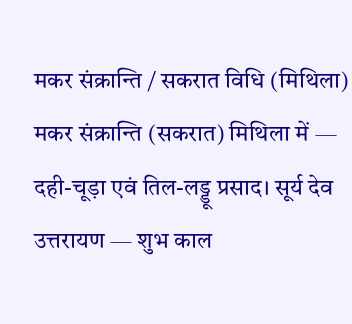मकर संक्रान्ति / सकरात विधि (मिथिला)
मकर संक्रान्ति (सकरात) मिथिला में — दही-चूड़ा एवं तिल-लड्डू प्रसाद। सूर्य देव उत्तरायण — शुभ काल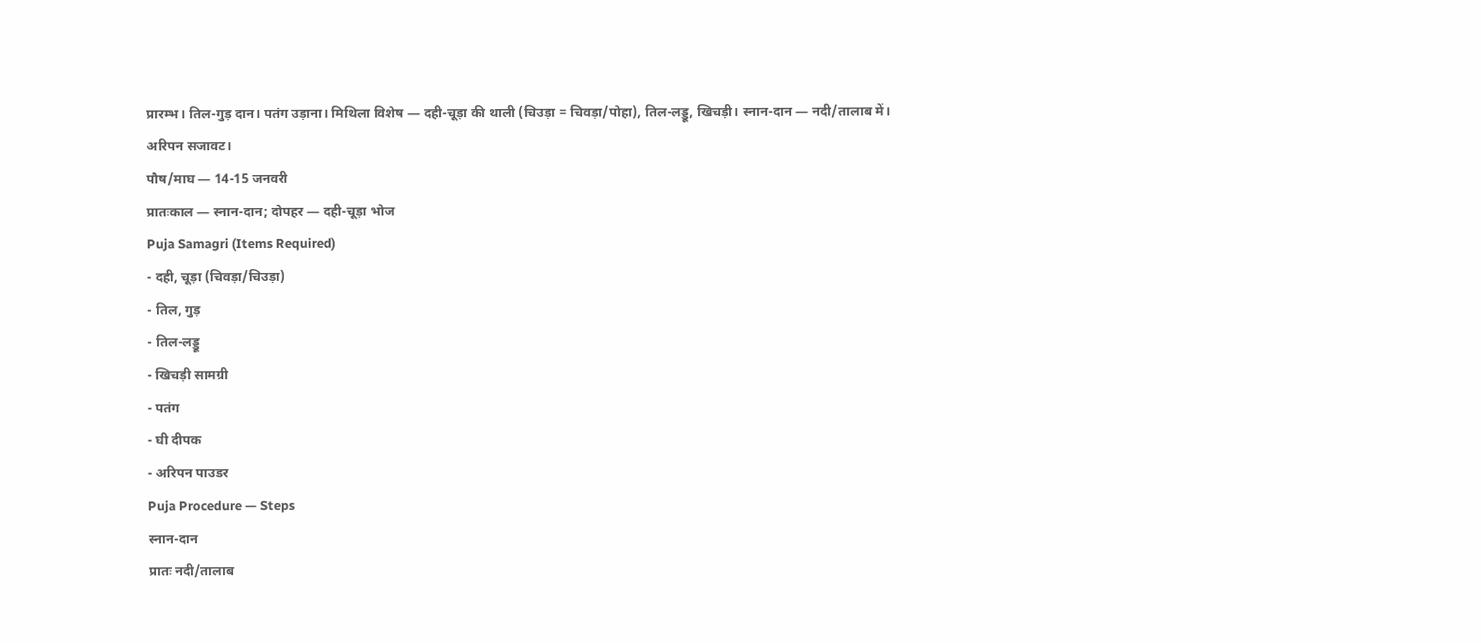प्रारम्भ। तिल-गुड़ दान। पतंग उड़ाना। मिथिला विशेष — दही-चूड़ा की थाली (चिउड़ा = चिवड़ा/पोहा), तिल-लड्डू, खिचड़ी। स्नान-दान — नदी/तालाब में। अरिपन सजावट।
पौष/माघ — 14-15 जनवरी
प्रातःकाल — स्नान-दान; दोपहर — दही-चूड़ा भोज
Puja Samagri (Items Required)
- दही, चूड़ा (चिवड़ा/चिउड़ा)
- तिल, गुड़
- तिल-लड्डू
- खिचड़ी सामग्री
- पतंग
- घी दीपक
- अरिपन पाउडर
Puja Procedure — Steps
स्नान-दान
प्रातः नदी/तालाब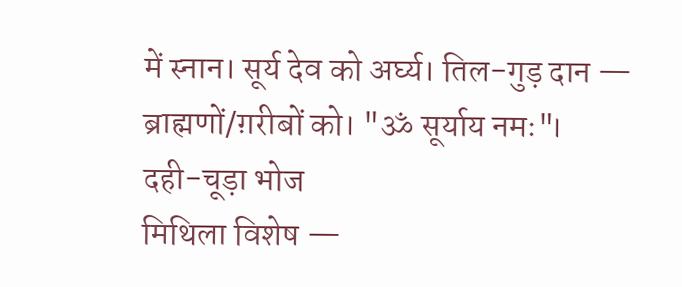में स्नान। सूर्य देव को अर्घ्य। तिल-गुड़ दान — ब्राह्मणों/ग़रीबों को। "ॐ सूर्याय नमः"।
दही-चूड़ा भोज
मिथिला विशेष —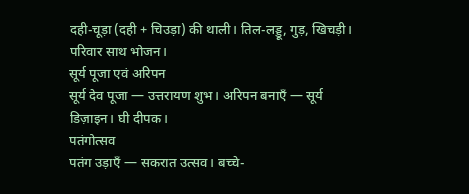दही-चूड़ा (दही + चिउड़ा) की थाली। तिल-लड्डू, गुड़, खिचड़ी। परिवार साथ भोजन।
सूर्य पूजा एवं अरिपन
सूर्य देव पूजा — उत्तरायण शुभ। अरिपन बनाएँ — सूर्य डिज़ाइन। घी दीपक।
पतंगोत्सव
पतंग उड़ाएँ — सकरात उत्सव। बच्चे-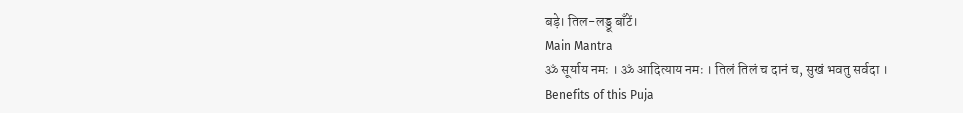बड़े। तिल-लड्डू बाँटें।
Main Mantra
ॐ सूर्याय नमः । ॐ आदित्याय नमः । तिलं तिलं च दानं च, सुखं भवतु सर्वदा ।
Benefits of this Puja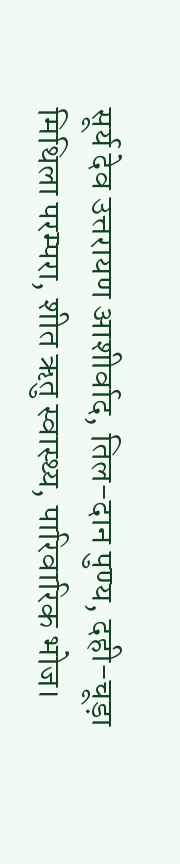सूर्य देव उत्तरायण आशीर्वाद, तिल-दान पुण्य, दही-चूड़ा मिथिला परम्परा, शीत ऋतु स्वास्थ्य, पारिवारिक भोज।